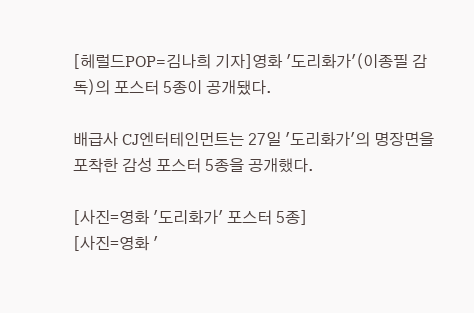[헤럴드POP=김나희 기자]영화 '도리화가'(이종필 감독)의 포스터 5종이 공개됐다.

배급사 CJ엔터테인먼트는 27일 '도리화가'의 명장면을 포착한 감성 포스터 5종을 공개했다.

[사진=영화 '도리화가' 포스터 5종]
[사진=영화 '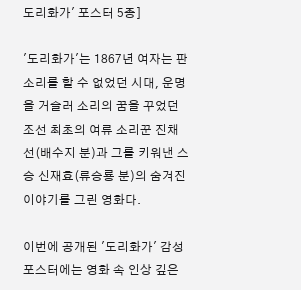도리화가' 포스터 5종]

'도리화가'는 1867년 여자는 판소리를 할 수 없었던 시대, 운명을 거슬러 소리의 꿈을 꾸었던 조선 최초의 여류 소리꾼 진채선(배수지 분)과 그를 키워낸 스승 신재효(류승룡 분)의 숨겨진 이야기를 그린 영화다.

이번에 공개된 '도리화가' 감성 포스터에는 영화 속 인상 깊은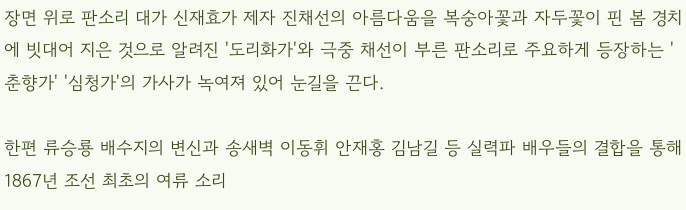장면 위로 판소리 대가 신재효가 제자 진채선의 아름다움을 복숭아꽃과 자두꽃이 핀 봄 경치에 빗대어 지은 것으로 알려진 '도리화가'와 극중 채선이 부른 판소리로 주요하게 등장하는 '춘향가' '심청가'의 가사가 녹여져 있어 눈길을 끈다.

한편 류승룡 배수지의 변신과 송새벽 이동휘 안재홍 김남길 등 실력파 배우들의 결합을 통해 1867년 조선 최초의 여류 소리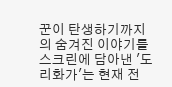꾼이 탄생하기까지의 숨겨진 이야기를 스크린에 담아낸 '도리화가'는 현재 전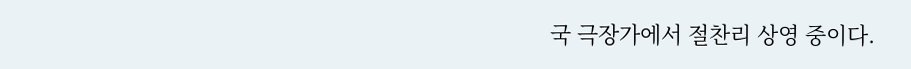국 극장가에서 절찬리 상영 중이다.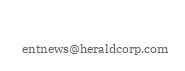entnews@heraldcorp.com